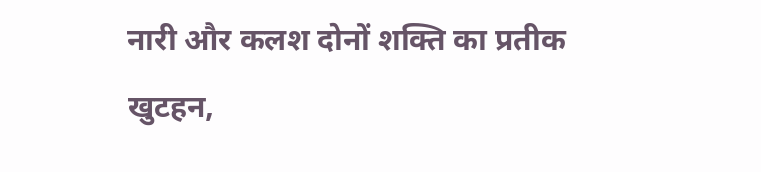नारी और कलश दोनों शक्ति का प्रतीक
खुटहन,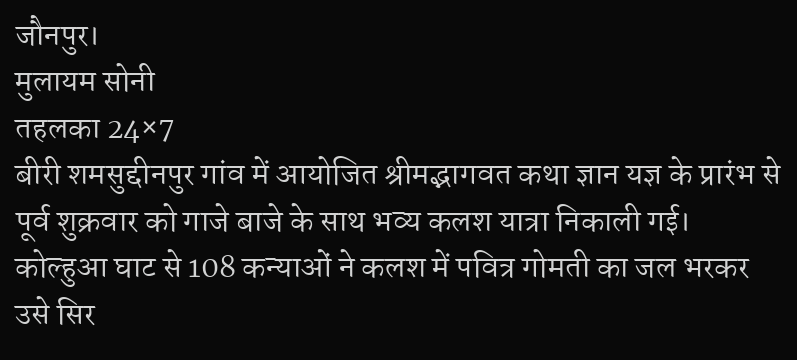जौनपुर।
मुलायम सोनी
तहलका 24×7
बीरी शमसुद्दीनपुर गांव में आयोजित श्रीमद्भागवत कथा ज्ञान यज्ञ के प्रारंभ से पूर्व शुक्रवार को गाजे बाजे के साथ भव्य कलश यात्रा निकाली गई। कोल्हुआ घाट से 108 कन्याओं ने कलश में पवित्र गोमती का जल भरकर उसे सिर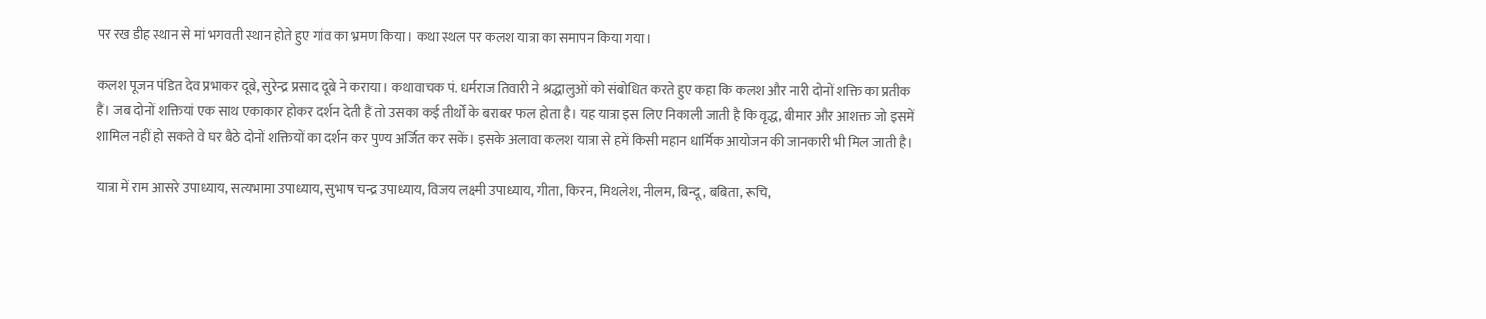पर रख डीह स्थान से मां भगवती स्थान होते हुए गांव का भ्रमण किया। कथा स्थल पर कलश यात्रा का समापन किया गया।

कलश पूजन पंडित देव प्रभाकर दूबे, सुरेन्द्र प्रसाद दूबे ने कराया। कथावाचक पं. धर्मराज तिवारी ने श्रद्धालुओं को संबोधित करते हुए कहा कि कलश और नारी दोनों शक्ति का प्रतीक हैं। जब दोनों शक्तियां एक साथ एकाकार होकर दर्शन देती हैं तो उसका कई तीर्थों के बराबर फल होता है। यह यात्रा इस लिए निकाली जाती है कि वृद्ध, बीमार और आशक्त जो इसमें शामिल नहीं हो सकते वे घर बैठे दोनों शक्तियों का दर्शन कर पुण्य अर्जित कर सकें। इसके अलावा कलश यात्रा से हमें किसी महान धार्मिक आयोजन की जानकारी भी मिल जाती है।

यात्रा में राम आसरे उपाध्याय, सत्यभामा उपाध्याय, सुभाष चन्द्र उपाध्याय, विजय लक्ष्मी उपाध्याय, गीता, किरन, मिथलेश, नीलम, बिन्दू, बबिता, रूचि,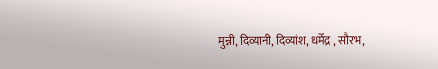मुन्नी, दिव्यानी, दिव्यांश, धर्मेद्र , सौरभ,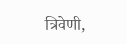त्रिवेणी,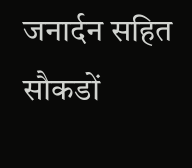जनार्दन सहित सौकडों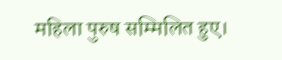महिला पुरुष सम्मिलित हुए।